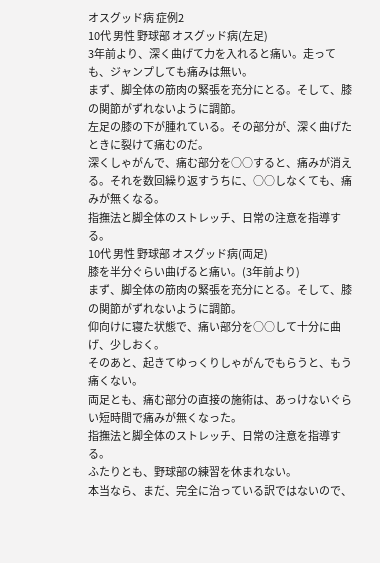オスグッド病 症例2
10代 男性 野球部 オスグッド病(左足)
3年前より、深く曲げて力を入れると痛い。走っても、ジャンプしても痛みは無い。
まず、脚全体の筋肉の緊張を充分にとる。そして、膝の関節がずれないように調節。
左足の膝の下が腫れている。その部分が、深く曲げたときに裂けて痛むのだ。
深くしゃがんで、痛む部分を○○すると、痛みが消える。それを数回繰り返すうちに、○○しなくても、痛みが無くなる。
指撫法と脚全体のストレッチ、日常の注意を指導する。
10代 男性 野球部 オスグッド病(両足)
膝を半分ぐらい曲げると痛い。(3年前より)
まず、脚全体の筋肉の緊張を充分にとる。そして、膝の関節がずれないように調節。
仰向けに寝た状態で、痛い部分を○○して十分に曲げ、少しおく。
そのあと、起きてゆっくりしゃがんでもらうと、もう痛くない。
両足とも、痛む部分の直接の施術は、あっけないぐらい短時間で痛みが無くなった。
指撫法と脚全体のストレッチ、日常の注意を指導する。
ふたりとも、野球部の練習を休まれない。
本当なら、まだ、完全に治っている訳ではないので、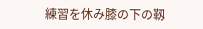練習を休み膝の下の靱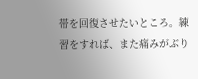帯を回復させたいところ。練習をすれば、また痛みがぶり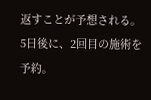返すことが予想される。
5日後に、2回目の施術を予約。